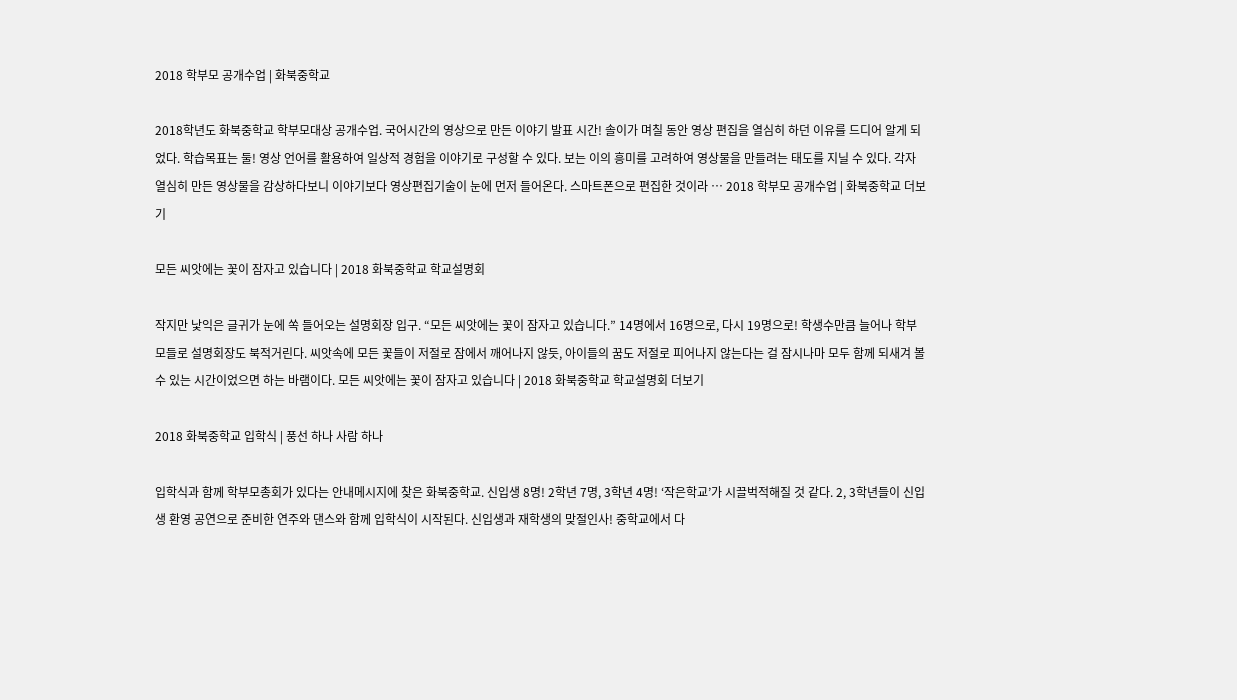2018 학부모 공개수업 | 화북중학교

2018학년도 화북중학교 학부모대상 공개수업. 국어시간의 영상으로 만든 이야기 발표 시간! 솔이가 며칠 동안 영상 편집을 열심히 하던 이유를 드디어 알게 되었다. 학습목표는 둘! 영상 언어를 활용하여 일상적 경험을 이야기로 구성할 수 있다. 보는 이의 흥미를 고려하여 영상물을 만들려는 태도를 지닐 수 있다. 각자 열심히 만든 영상물을 감상하다보니 이야기보다 영상편집기술이 눈에 먼저 들어온다. 스마트폰으로 편집한 것이라 … 2018 학부모 공개수업 | 화북중학교 더보기

모든 씨앗에는 꽃이 잠자고 있습니다 | 2018 화북중학교 학교설명회

작지만 낯익은 글귀가 눈에 쏙 들어오는 설명회장 입구. “모든 씨앗에는 꽃이 잠자고 있습니다.” 14명에서 16명으로, 다시 19명으로! 학생수만큼 늘어나 학부모들로 설명회장도 북적거린다. 씨앗속에 모든 꽃들이 저절로 잠에서 깨어나지 않듯, 아이들의 꿈도 저절로 피어나지 않는다는 걸 잠시나마 모두 함께 되새겨 볼 수 있는 시간이었으면 하는 바램이다. 모든 씨앗에는 꽃이 잠자고 있습니다 | 2018 화북중학교 학교설명회 더보기

2018 화북중학교 입학식 | 풍선 하나 사람 하나

입학식과 함께 학부모총회가 있다는 안내메시지에 찾은 화북중학교. 신입생 8명! 2학년 7명, 3학년 4명! ‘작은학교’가 시끌벅적해질 것 같다. 2, 3학년들이 신입생 환영 공연으로 준비한 연주와 댄스와 함께 입학식이 시작된다. 신입생과 재학생의 맞절인사! 중학교에서 다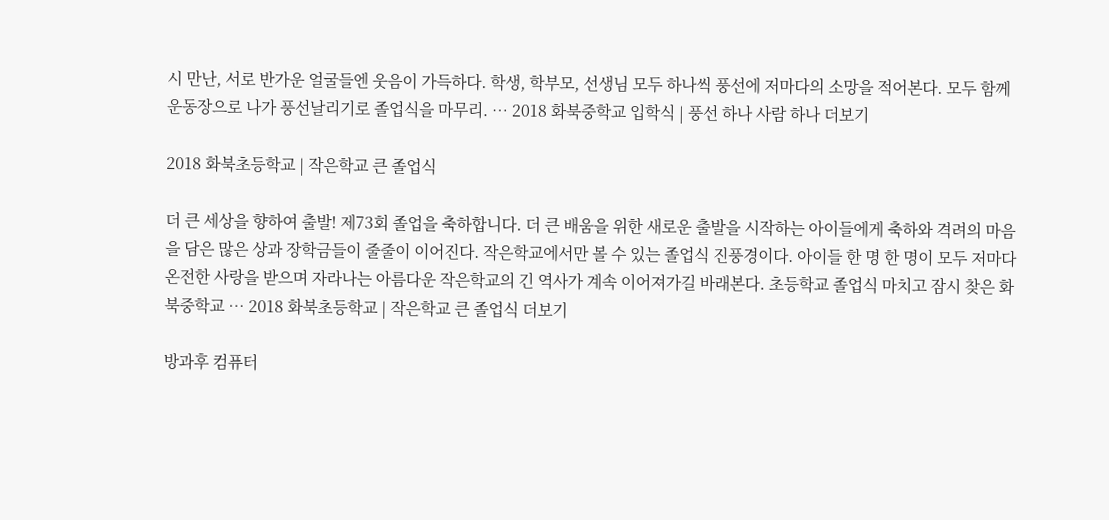시 만난, 서로 반가운 얼굴들엔 웃음이 가득하다. 학생, 학부모, 선생님 모두 하나씩 풍선에 저마다의 소망을 적어본다. 모두 함께  운동장으로 나가 풍선날리기로 졸업식을 마무리. … 2018 화북중학교 입학식 | 풍선 하나 사람 하나 더보기

2018 화북초등학교 | 작은학교 큰 졸업식

더 큰 세상을 향하여 출발! 제73회 졸업을 축하합니다. 더 큰 배움을 위한 새로운 출발을 시작하는 아이들에게 축하와 격려의 마음을 담은 많은 상과 장학금들이 줄줄이 이어진다. 작은학교에서만 볼 수 있는 졸업식 진풍경이다. 아이들 한 명 한 명이 모두 저마다 온전한 사랑을 받으며 자라나는 아름다운 작은학교의 긴 역사가 계속 이어져가길 바래본다. 초등학교 졸업식 마치고 잠시 찾은 화북중학교 … 2018 화북초등학교 | 작은학교 큰 졸업식 더보기

방과후 컴퓨터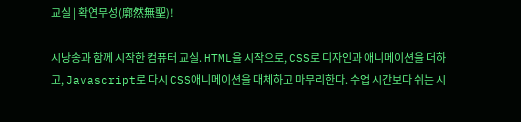교실 | 확연무성(廓然無聖)!

시낭송과 함께 시작한 컴퓨터 교실. HTML을 시작으로, CSS로 디자인과 애니메이션을 더하고, Javascript로 다시 CSS애니메이션을 대체하고 마무리한다. 수업 시간보다 쉬는 시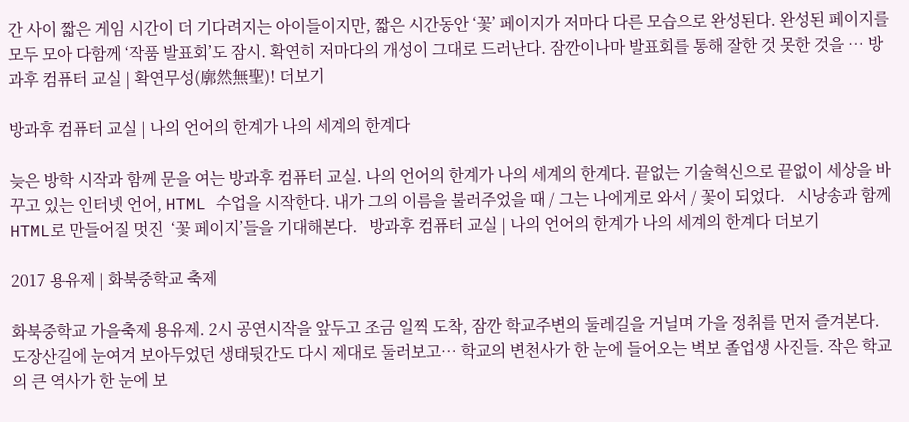간 사이 짧은 게임 시간이 더 기다려지는 아이들이지만, 짧은 시간동안 ‘꽃’ 페이지가 저마다 다른 모습으로 완성된다. 완성된 페이지를 모두 모아 다함께 ‘작품 발표회’도 잠시. 확연히 저마다의 개성이 그대로 드러난다. 잠깐이나마 발표회를 통해 잘한 것 못한 것을 … 방과후 컴퓨터 교실 | 확연무성(廓然無聖)! 더보기

방과후 컴퓨터 교실 | 나의 언어의 한계가 나의 세계의 한계다

늦은 방학 시작과 함께 문을 여는 방과후 컴퓨터 교실. 나의 언어의 한계가 나의 세계의 한계다. 끝없는 기술혁신으로 끝없이 세상을 바꾸고 있는 인터넷 언어, HTML 수업을 시작한다. 내가 그의 이름을 불러주었을 때 / 그는 나에게로 와서 / 꽃이 되었다.   시낭송과 함께 HTML로 만들어질 멋진  ‘꽃 페이지’들을 기대해본다.   방과후 컴퓨터 교실 | 나의 언어의 한계가 나의 세계의 한계다 더보기

2017 용유제 | 화북중학교 축제

화북중학교 가을축제 용유제. 2시 공연시작을 앞두고 조금 일찍 도착, 잠깐 학교주변의 둘레길을 거닐며 가을 정취를 먼저 즐겨본다. 도장산길에 눈여겨 보아두었던 생태뒷간도 다시 제대로 둘러보고… 학교의 변천사가 한 눈에 들어오는 벽보 졸업생 사진들. 작은 학교의 큰 역사가 한 눈에 보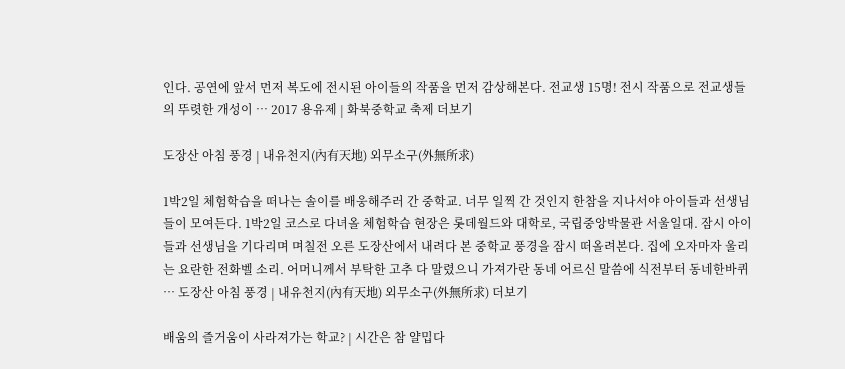인다. 공연에 앞서 먼저 복도에 전시된 아이들의 작품을 먼저 감상해본다. 전교생 15명! 전시 작품으로 전교생들의 뚜렷한 개성이 … 2017 용유제 | 화북중학교 축제 더보기

도장산 아침 풍경 | 내유천지(內有天地) 외무소구(外無所求)

1박2일 체험학습을 떠나는 솔이를 배웅해주러 간 중학교. 너무 일찍 간 것인지 한참을 지나서야 아이들과 선생님들이 모여든다. 1박2일 코스로 다녀올 체험학습 현장은 롯데월드와 대학로, 국립중앙박물관 서울일대. 잠시 아이들과 선생님을 기다리며 며칠전 오른 도장산에서 내려다 본 중학교 풍경을 잠시 떠올려본다. 집에 오자마자 울리는 요란한 전화벨 소리. 어머니께서 부탁한 고추 다 말렸으니 가져가란 동네 어르신 말씀에 식전부터 동네한바퀴 … 도장산 아침 풍경 | 내유천지(內有天地) 외무소구(外無所求) 더보기

배움의 즐거움이 사라져가는 학교? | 시간은 참 얄밉다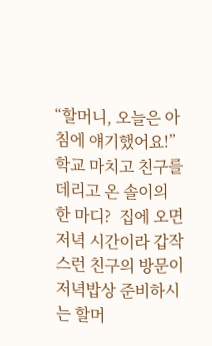“할머니, 오늘은 아침에 얘기했어요!” 학교 마치고 친구를 데리고 온 솔이의 한 마디?  집에 오면 저녁 시간이라 갑작스런 친구의 방문이 저녁밥상 준비하시는 할머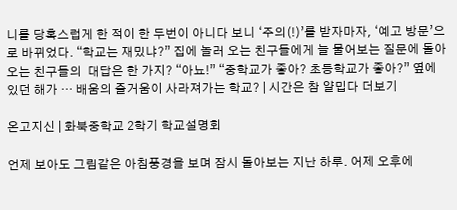니를 당혹스럽게 한 적이 한 두번이 아니다 보니 ‘주의(!)’를 받자마자, ‘예고 방문’으로 바뀌었다. “학교는 재밌냐?” 집에 놀러 오는 친구들에게 늘 물어보는 질문에 돌아오는 친구들의  대답은 한 가지? “아뇨!” “중학교가 좋아? 초등학교가 좋아?” 옆에 있던 해가 … 배움의 즐거움이 사라져가는 학교? | 시간은 참 얄밉다 더보기

온고지신 | 화북중학교 2학기 학교설명회

언제 보아도 그림같은 아침풍경을 보며 잠시 돌아보는 지난 하루. 어제 오후에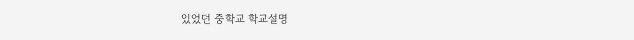있었던 중학교 학교설명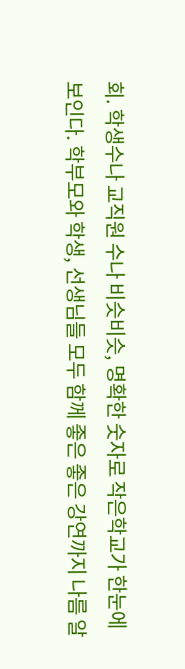회. 학생수나 교직원 수나 비슷비슷, 명확한 숫자로 작은학교가 한눈에 보인다. 학부모와 학생, 선생님들 모두 함께 좋은 좋은 강연까지 나름 알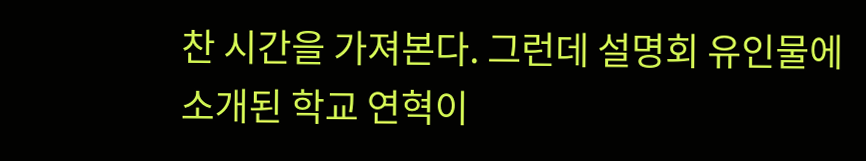찬 시간을 가져본다. 그런데 설명회 유인물에 소개된 학교 연혁이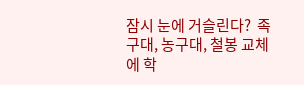잠시 눈에 거슬린다?  족구대, 농구대, 철봉 교체에 학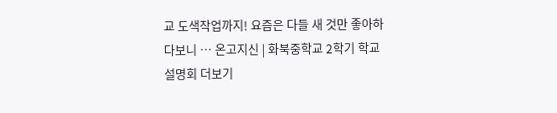교 도색작업까지! 요즘은 다들 새 것만 좋아하다보니 … 온고지신 | 화북중학교 2학기 학교설명회 더보기